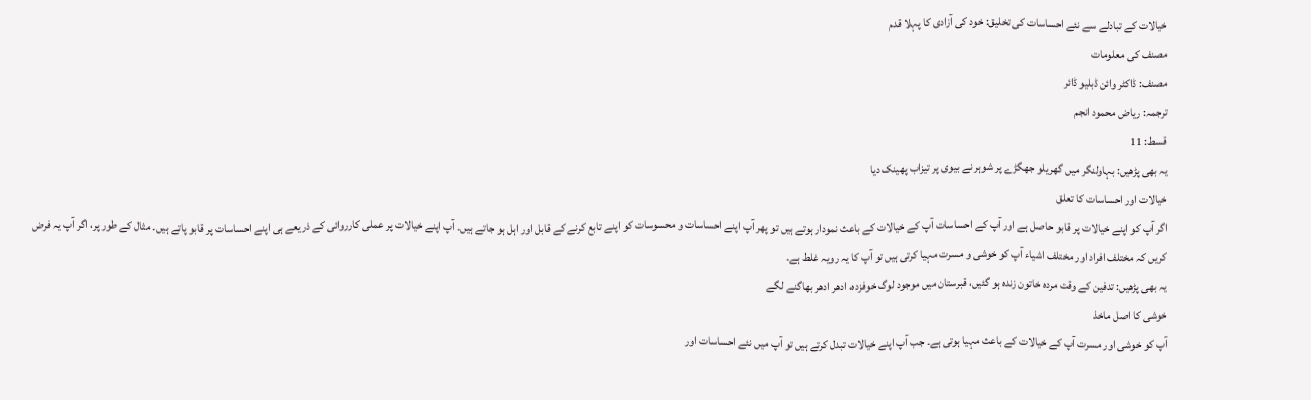خیالات کے تبادلے سے نئے احساسات کی تخلیق: خود کی آزادی کا پہلا قدم
مصنف کی معلومات
مصنف: ڈاکٹر وائن ڈبلیو ڈائر
ترجمہ: ریاض محمود انجم
قسط: 11
یہ بھی پڑھیں: بہاولنگر میں گھریلو جھگڑے پر شوہر نے بیوی پر تیزاب پھینک دیا
خیالات اور احساسات کا تعلق
اگر آپ کو اپنے خیالات پر قابو حاصل ہے اور آپ کے احساسات آپ کے خیالات کے باعث نمودار ہوتے ہیں تو پھر آپ اپنے احساسات و محسوسات کو اپنے تابع کرنے کے قابل اور اہل ہو جاتے ہیں۔ آپ اپنے خیالات پر عملی کارروائی کے ذریعے ہی اپنے احساسات پر قابو پاتے ہیں۔ مثال کے طور پر، اگر آپ یہ فرض کریں کہ مختلف افراد اور مختلف اشیاء آپ کو خوشی و مسرت مہیا کرتی ہیں تو آپ کا یہ رویہ غلط ہے۔
یہ بھی پڑھیں: تدفین کے وقت مردہ خاتون زندہ ہو گئیں، قبرستان میں موجود لوگ خوفزدہ، ادھر ادھر بھاگنے لگے
خوشی کا اصل ماخذ
آپ کو خوشی اور مسرت آپ کے خیالات کے باعث مہیا ہوتی ہے۔ جب آپ اپنے خیالات تبدل کرتے ہیں تو آپ میں نئے احساسات اور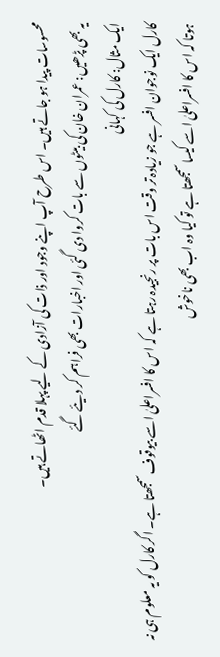محسوسات پیدا ہو جاتے ہیں۔ اس طرح آپ اپنے وجود اور ذات کی آزادی کے لیے پہلا قدم اٹھاتے ہیں۔
یہ بھی پڑھیں: عمران خان کی بیٹوں سے بات کروا دی گئی اور اخبارات بھی فراہم کر دیئے گئے
ایک مثال: کارل کی کہانی
کارل ایک نوجوان افسر ہے جو زیادہ تر وقت اس بات پر رنجیدہ رہتا ہے کہ اس کا افسراعلیٰ اسے بیوقوف سمجھتا ہے۔ اگر کارل کو یہ معلوم ہی نہ ہوتا کہ اس کا افسراعلیٰ اسے کیسا سمجھتا ہے تو کیا وہ اب بھی ناخوش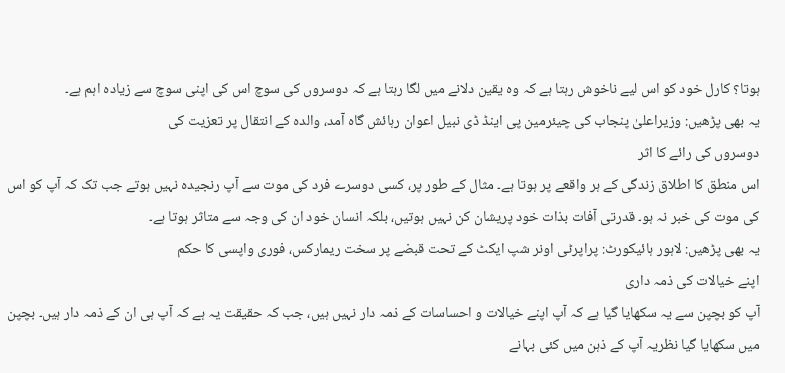ہوتا؟ کارل خود کو اس لیے ناخوش رہتا ہے کہ وہ یقین دلانے میں لگا رہتا ہے کہ دوسروں کی سوچ اس کی اپنی سوچ سے زیادہ اہم ہے۔
یہ بھی پڑھیں: وزیراعلیٰ پنجاب کی چیئرمین پی اینڈ ڈی نبیل اعوان رہائش گاہ آمد، والدہ کے انتقال پر تعزیت کی
دوسروں کی رائے کا اثر
اس منطق کا اطلاق زندگی کے ہر واقعے پر ہوتا ہے۔ مثال کے طور پر، کسی دوسرے فرد کی موت سے آپ رنجیدہ نہیں ہوتے جب تک کہ آپ کو اس کی موت کی خبر نہ ہو۔ قدرتی آفات بذات خود پریشان کن نہیں ہوتیں، بلکہ انسان خود ان کی وجہ سے متاثر ہوتا ہے۔
یہ بھی پڑھیں: لاہور ہائیکورٹ: پراپرٹی اونر شپ ایکٹ کے تحت قبضے پر سخت ریمارکس، فوری واپسی کا حکم
اپنے خیالات کی ذمہ داری
آپ کو بچپن سے یہ سکھایا گیا ہے کہ آپ اپنے خیالات و احساسات کے ذمہ دار نہیں ہیں، جب کہ حقیقت یہ ہے کہ آپ ہی ان کے ذمہ دار ہیں۔ بچپن میں سکھایا گیا نظریہ آپ کے ذہن میں کئی بہانے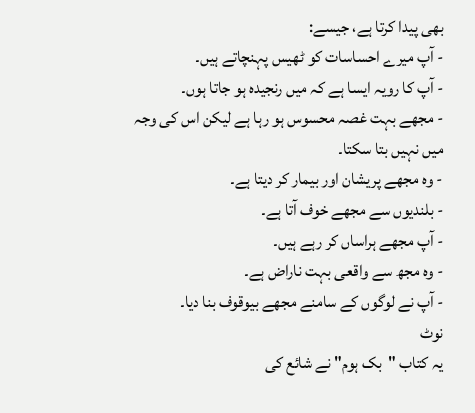بھی پیدا کرتا ہے، جیسے:
- آپ میرے احساسات کو ٹھیس پہنچاتے ہیں۔
- آپ کا رویہ ایسا ہے کہ میں رنجیدہ ہو جاتا ہوں۔
- مجھے بہت غصہ محسوس ہو رہا ہے لیکن اس کی وجہ میں نہیں بتا سکتا۔
- وہ مجھے پریشان اور بیمار کر دیتا ہے۔
- بلندیوں سے مجھے خوف آتا ہے۔
- آپ مجھے ہراساں کر رہے ہیں۔
- وہ مجھ سے واقعی بہت ناراض ہے۔
- آپ نے لوگوں کے سامنے مجھے بیوقوف بنا دیا۔
نوٹ
یہ کتاب "بک ہوم" نے شائع کی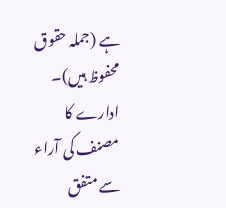ہے (جملہ حقوق محفوظ ہیں)۔ ادارے کا مصنف کی آراء سے متفق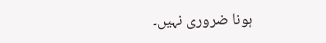ہونا ضروری نہیں۔